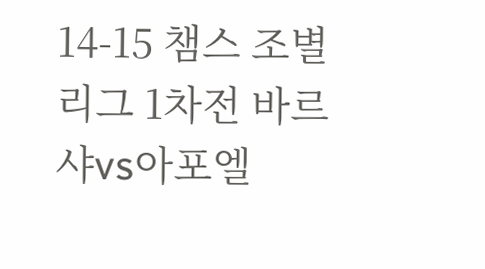14-15 챔스 조별리그 1차전 바르샤vs아포엘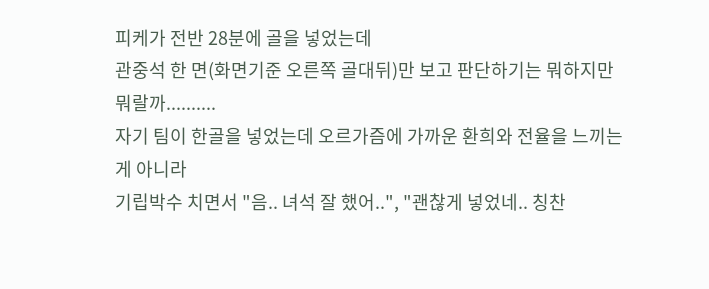피케가 전반 28분에 골을 넣었는데
관중석 한 면(화면기준 오른쪽 골대뒤)만 보고 판단하기는 뭐하지만
뭐랄까..........
자기 팀이 한골을 넣었는데 오르가즘에 가까운 환희와 전율을 느끼는게 아니라
기립박수 치면서 "음.. 녀석 잘 했어..", "괜찮게 넣었네.. 칭찬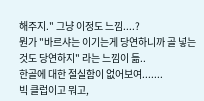해주지." 그냥 이정도 느낌....?
뭔가 "바르샤는 이기는게 당연하니까 골 넣는것도 당연하지" 라는 느낌이 듦..
한골에 대한 절실함이 없어보여.......
빅 클럽이고 뭐고,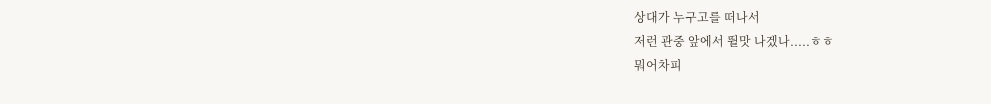상대가 누구고를 떠나서
저런 관중 앞에서 뛸맛 나겠나.....ㅎㅎ
뭐어차피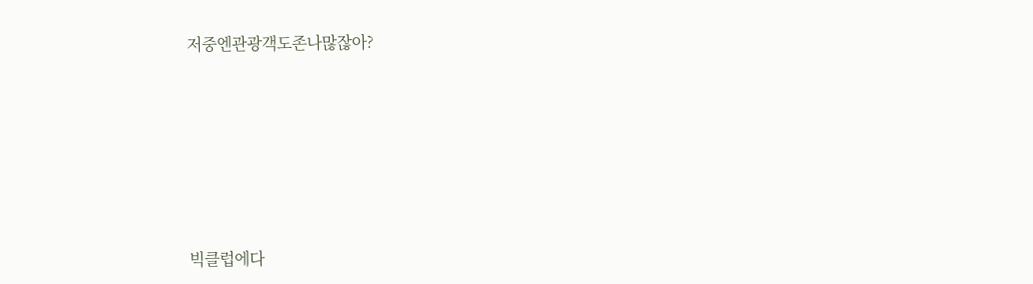저중엔관광객도존나많잖아?









빅클럽에다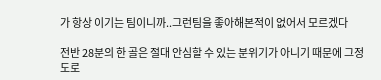가 항상 이기는 팀이니까..그런팀을 좋아해본적이 없어서 모르겠다

전반 28분의 한 골은 절대 안심할 수 있는 분위기가 아니기 때문에 그정도로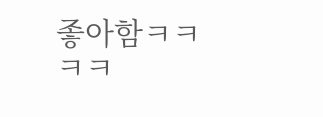좋아함ㅋㅋㅋㅋ